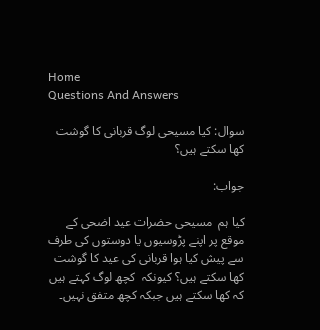Home
Questions And Answers

سوال: کیا مسیحی لوگ قربانی کا گوشت کھا سکتے ہیں؟

جواب:

کیا ہم  مسیحی حضرات عید اضحی کے موقع پر اپنے پڑوسیوں یا دوستوں کی طرف سے پیش کیا ہوا قربانی کی عید کا گوشت کھا سکتے ہیں؟ کیونکہ  کچھ لوگ کہتے ہیں کہ کھا سکتے ہیں جبکہ کچھ متفق نہیں۔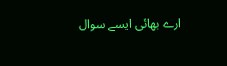ارے بھائی ایسے سوال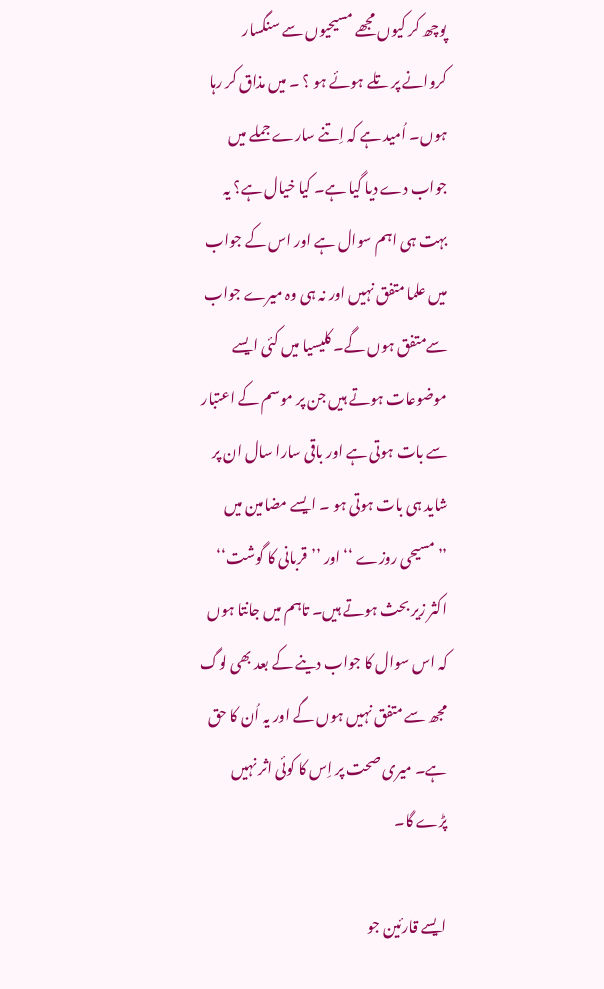پوچھ کر کیوں مجھے مسیحیوں سے سنگسار کروانے پر تلے ہوئے ہو ؟ ۔ میں مذاق کر رہا ہوں۔ اُمید ہے کہ اِتنے سارے جملے میں جواب دے دیا گیا ہے۔ کیا خیال ہے؟ یہ بہت ہی اہم سوال ہے اور اس کے جواب میں علما متفق نہیں اور نہ ہی وہ میرے جواب  سےمتفق ہوں گے۔ کلیسیا میں کئی ایسے موضوعات ہوتے ہیں جن پر موسم کے اعتبار سے بات ہوتی ہے اور باقی سارا سال ان پر شاید ہی بات ہوتی ہو ۔ ایسے مضامین میں ’’مسیحی روزے ‘‘ اور ’’قربانی کا گوشت‘‘ اکثر زیر بحث ہوتے ہیں۔ تاہم میں جانتا ہوں کہ اس سوال کا جواب دینے کے بعد بھی لوگ مجھ سے متفق نہیں ہوں گے اور یہ اُن کا حق ہے۔ میری صحت پر اِس کا کوئی اثر نہیں پڑے گا۔

ایسے قارئین جو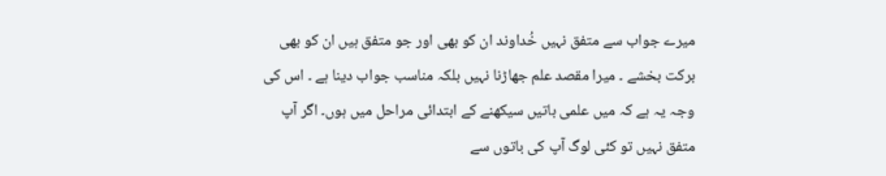میرے جواب سے متفق نہیں خُداوند ان کو بھی اور جو متفق ہیں ان کو بھی برکت بخشے ۔ میرا مقصد علم جھاڑنا نہیں بلکہ مناسب جواب دینا ہے ۔ اس کی وجہ یہ ہے کہ میں علمی باتیں سیکھنے کے ابتدائی مراحل میں ہوں۔ اگر آپ متفق نہیں تو کئی لوگ آپ کی باتوں سے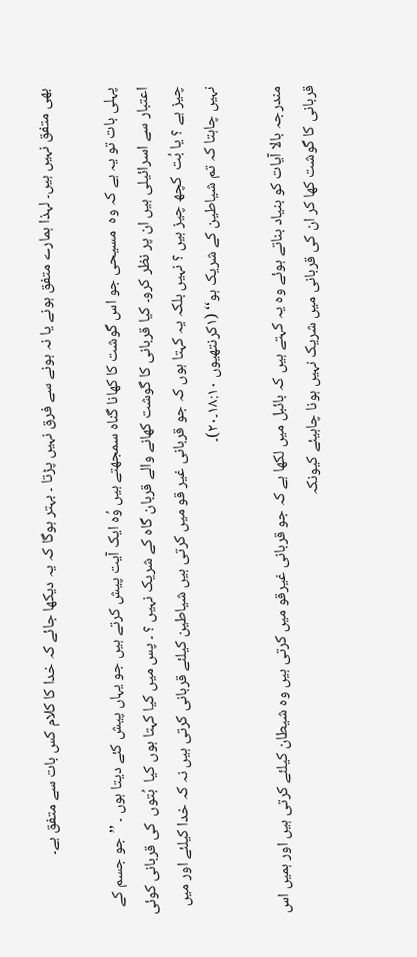بھی متفق نہیں ہیں۔ لہذا ہمارے متفق ہونے یا نہ ہونے سے فرق نہیں پڑتا ۔ بہتر ہوگا کہ یہ دیکھا جائے کہ خدا کا کلام کس بات سے متفق ہے۔

پہلی بات تو یہ ہے کہ وہ  مسیحی جو اس گوشت کا کھانا گناہ سمجھتے ہیں وُہ ایک آیت پیش کرتے ہیں جو یہاں پیش کئے دیتا ہوں ۔ ’’جو جسم کے اعتبار سے اسرائیلی ہیں ان پر نظر کرو۔ کیا قربانی کا گوشت کھانے والے قربان گاہ کے شریک نہیں ؟ ۔ پس میں کیا کہتا ہوں کیا  بُتوں  کی قربانی کوئی چیز ہے ؟ یا بُت  کچھ چیز ہیں ؟ نہیں بلکہ یہ کہتا ہوں کہ جو قربانی غیر قو میں کرتی ہیں شیاطین کیلئے قربانی کرتی ہیں نہ کہ خدا کیلئے اور میں نہیں چاہتا کہ تم شیاطین کے شریک ہو‘‘ (۱کرنتھیوں ۱۸:۱۰۔۲۰)۔

مندرجہ بالا آیات کو بنیاد بناتے ہوئے وہ یہ کہتے ہیں کہ بائبل میں لکھا ہے کہ جو قربانی غیرقو میں کرتی ہیں وہ شیطان کیلئے کرتی ہیں اور ہمیں اس قربانی کا گوشت کھا کر ان کی قربانی میں شریک نہیں ہونا چاہیئے کیونکہ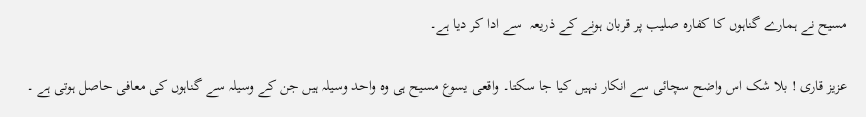مسیح نے ہمارے گناہوں کا کفارہ صلیب پر قربان ہونے کے ذریعہ  سے ادا کر دیا ہے۔

عزیز قاری ! بلا شک اس واضح سچائی سے انکار نہیں کیا جا سکتا۔ واقعی یسوع مسیح ہی وہ واحد وسیلہ ہیں جن کے وسیلہ سے گناہوں کی معافی حاصل ہوتی ہے ۔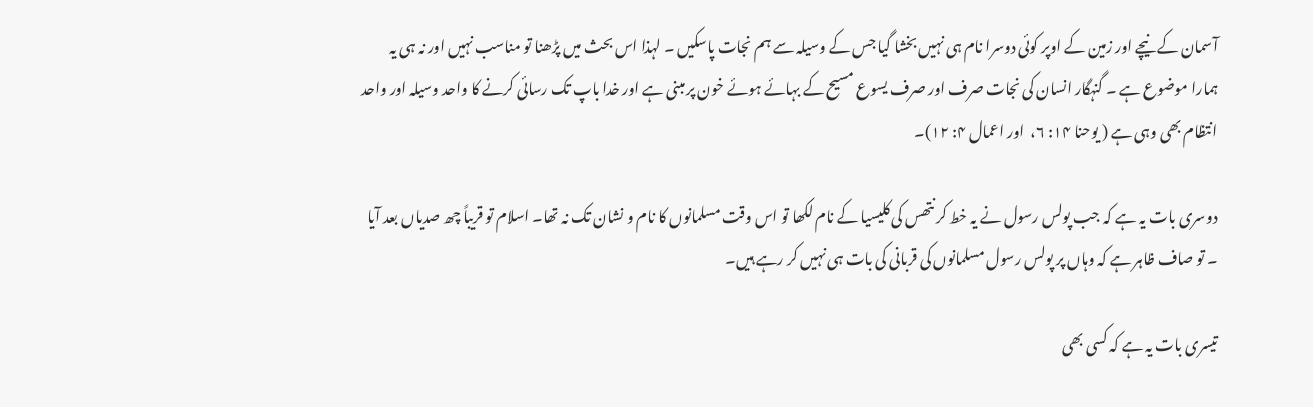آسمان کے نیچے اور زمین کے اوپر کوئی دوسرا نام ہی نہیں بخشا گیا جس کے وسیلہ سے ہم نجات پاسکیں ۔ لہذا اس بحث میں پڑھنا تو مناسب نہیں اور نہ ہی یہ ہمارا موضوع ہے ۔ گنہگار انسان کی نجات صرف اور صرف یسوع مسیح کے بہائے ہوئے خون پر مبنی ہے اور خدا باپ تک رسائی کرنے کا واحد وسیلہ اور واحد انتظام بھی وہی ہے ( یوحنا ۱۴: ۶،  اور اعمال ۴: ۱۲)۔

دوسری بات یہ ہے کہ جب پولس رسول نے یہ خط کر نتھس کی کلیسیا کے نام لکھا تو اس وقت مسلمانوں کا نام و نشان تک نہ تھا۔ اسلام تو قریباً چھ صدیاں بعد آیا ۔ تو صاف ظاہر ہے کہ وہاں پر پولس رسول مسلمانوں کی قربانی کی بات ہی نہیں کر رہے ہیں۔

تیسری بات یہ ہے کہ کسی بھی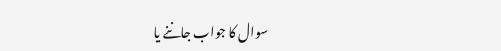سوال کا جواب جاننے یا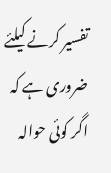تفسیر کرنے کیلئے ضروری ہے کہ اگر کوئی حوالہ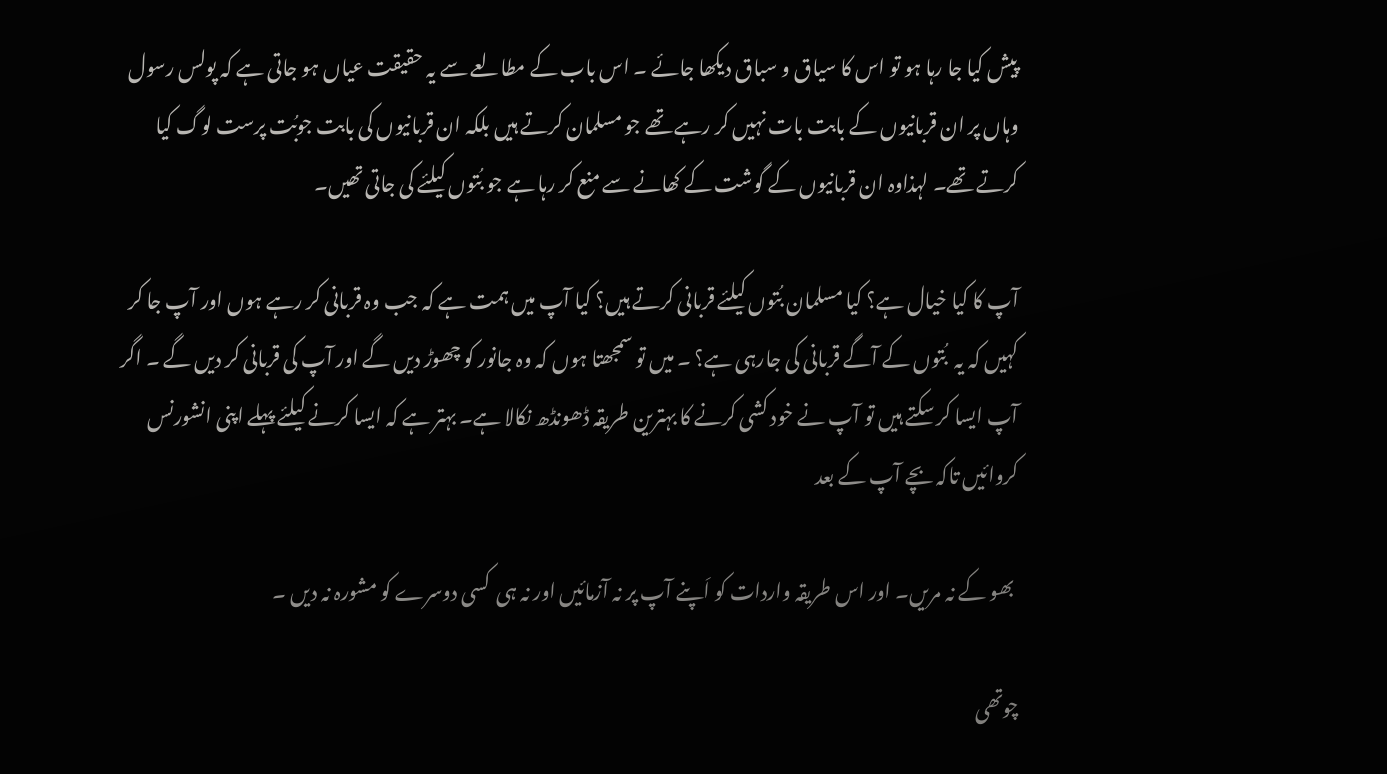پیش کیا جا رہا ہو تو اس کا سیاق و سباق دیکھا جائے ۔ اس باب کے مطالعے سے یہ حقیقت عیاں ہو جاتی ہے کہ پولس رسول وہاں پر ان قربانیوں کے بابت بات نہیں کر رہے تھے جو مسلمان کرتے ہیں بلکہ ان قربانیوں کی بابت جوبُت پرست لوگ کیا کرتے تھے۔ لہذاوہ ان قربانیوں کے گوشت کے کھانے سے منع کر رہا ہے جو بُتوں کیلئے کی جاتی تھیں۔

آپ کا کیا خیال ہے؟ کیا مسلمان بُتوں کیلئے قربانی کرتے ہیں؟ کیا آپ میں ہمت ہے کہ جب وہ قربانی کر رہے ہوں اور آپ جا کر کہیں کہ یہ  بُتوں کے آگے قربانی کی جارہی ہے؟ ۔ میں تو سمجھتا ہوں کہ وہ جانور کو چھوڑ دیں گے اور آپ کی قربانی کر دیں گے ۔ اگر آپ ایسا کر سکتے ہیں تو آپ نے خود کشی کرنے کا بہترین طریقہ ڈھونڈھ نکالا ہے۔ بہتر ہے کہ ایسا کرنے کیلئے پہلے اپنی انشورنس کروائیں تاکہ بچے آپ کے بعد

 بھو کے نہ مریں۔ اور اس طریقہ واردات کو اَپنے آپ پر نہ آزمائیں اور نہ ہی  کسی دوسرے کو مشورہ نہ دیں ۔

چوتھی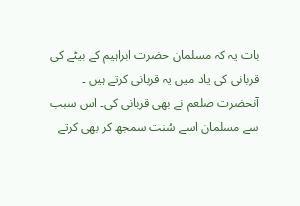بات یہ کہ مسلمان حضرت ابراہیم کے بیٹے کی قربانی کی یاد میں یہ قربانی کرتے ہیں ۔ آنحضرت صلعم نے بھی قربانی کی۔ اس سبب سے مسلمان اسے سُنت سمجھ کر بھی کرتے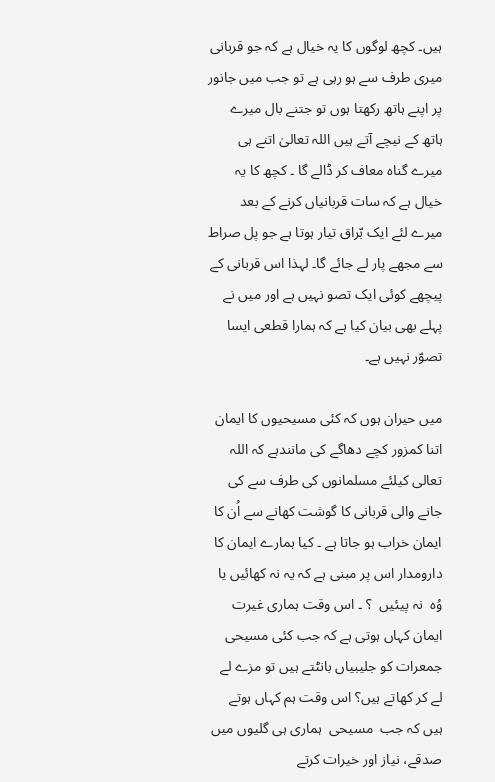ہیں۔ کچھ لوگوں کا یہ خیال ہے کہ جو قربانی میری طرف سے ہو رہی ہے تو جب میں جانور پر اپنے ہاتھ رکھتا ہوں تو جتنے بال میرے ہاتھ کے نیچے آتے ہیں اللہ تعالیٰ اتنے ہی میرے گناہ معاف کر ڈالے گا ۔ کچھ کا یہ خیال ہے کہ سات قربانیاں کرنے کے بعد میرے لئے ایک بّراق تیار ہوتا ہے جو پل صراط سے مجھے پار لے جائے گا۔ لہذا اس قربانی کے پیچھے کوئی ایک تصو نہیں ہے اور میں نے پہلے بھی بیان کیا ہے کہ ہمارا قطعی ایسا تصوّر نہیں ہے۔

میں حیران ہوں کہ کئی مسیحیوں کا ایمان اتنا کمزور کچے دھاگے کی مانندہے کہ اللہ تعالی کیلئے مسلمانوں کی طرف سے کی جانے والی قربانی کا گوشت کھانے سے اُن کا ایمان خراب ہو جاتا ہے ۔ کیا ہمارے ایمان کا دارومدار اس پر مبنی ہے کہ یہ نہ کھائیں یا وُہ  نہ پیئیں  ؟ ۔ اس وقت ہماری غیرت ایمان کہاں ہوتی ہے کہ جب کئی مسیحی جمعرات کو جلیبیاں بانٹتے ہیں تو مزے لے لے کر کھاتے ہیں؟ اس وقت ہم کہاں ہوتے ہیں کہ جب  مسیحی  ہماری ہی گلیوں میں صدقے، نیاز اور خیرات کرتے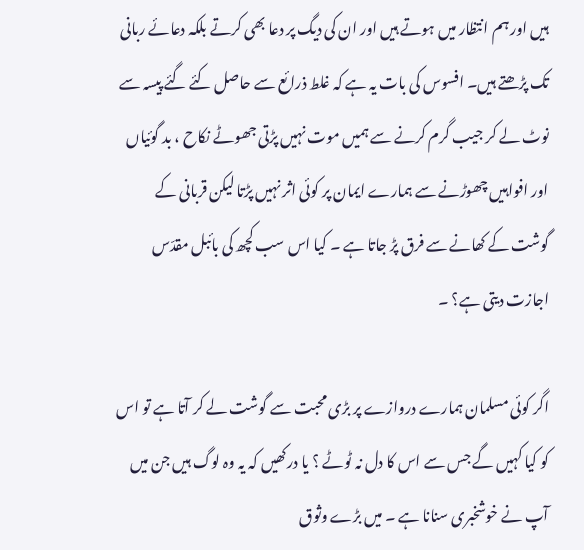ہیں اور ہم انتظار میں ہوتے ہیں اور ان کی دیگ پر دعا بھی کرتے بلکہ دعائے ربانی  تک پڑھتے ہیں۔ افسوس کی بات یہ ہے کہ غلط ذرائع سے حاصل کئے گئے پیسہ سے نوٹ لے کر جیب گرم کرنے سے ہمیں موت نہیں پڑتی جھوٹے نکاح ، بد گوئیاں اور افواہیں چھوڑنے سے ہمارے ایمان پر کوئی اثر نہیں پڑتا لیکن قربانی کے گوشت کے کھانے سے فرق پڑ جاتا ہے ۔ کیا اس سب کچھ کی بائبل مقدّس اجازت دیتی ہے؟ ۔

اگر کوئی مسلمان ہمارے دروازے پر بڑی محبت سے گوشت لے کر آتا ہے تو اس کو کیا کہیں گے جس سے اس کا دل نہ ٹوٹے ؟ یا درکھیں کہ یہ وہ لوگ ہیں جن میں آپ نے خوشخبری سنانا ہے ۔ میں بڑے وثوق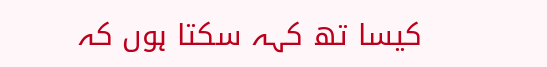کیسا تھ کہہ سکتا ہوں کہ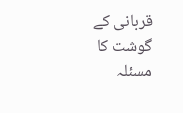قربانی کے گوشت کا مسئلہ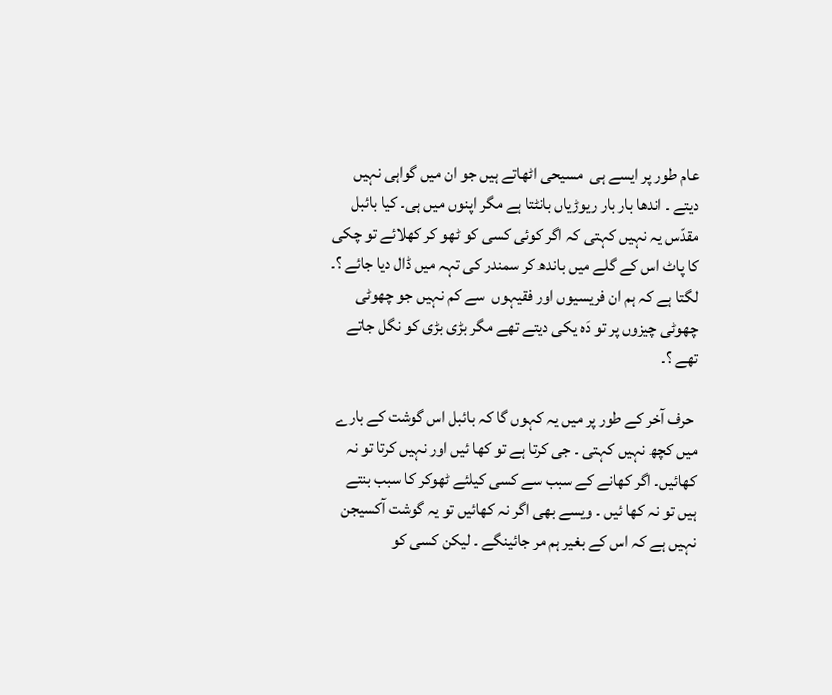عام طور پر ایسے ہی  مسیحی اٹھاتے ہیں جو ان میں گواہی نہیں دیتے ۔ اندھا بار بار ریوڑیاں بانٹتا ہے مگر اپنوں میں ہی۔ کیا بائبل مقدّس یہ نہیں کہتی کہ اگر کوئی کسی کو ٹھو کر کھلائے تو چکی کا پاٹ اس کے گلے میں باندھ کر سمندر کی تہہ میں ڈال دیا جائے ؟۔ لگتا ہے کہ ہم ان فریسیوں اور فقیہوں  سے کم نہیں جو چھوٹی چھوٹی چیزوں پر تو دَہ یکی دیتے تھے مگر بڑی بڑی کو نگل جاتے تھے ؟۔

 حرف آخر کے طور پر میں یہ کہوں گا کہ بائبل اس گوشت کے بارے میں کچھ نہیں کہتی ۔ جی کرتا ہے تو کھا ئیں اور نہیں کرتا تو نہ کھائیں۔ اگر کھانے کے سبب سے کسی کیلئے ٹھوکر کا سبب بنتے ہیں تو نہ کھا ئیں ۔ ویسے بھی اگر نہ کھائیں تو یہ گوشت آکسیجن نہیں ہے کہ اس کے بغیر ہم مر جائینگے ۔ لیکن کسی کو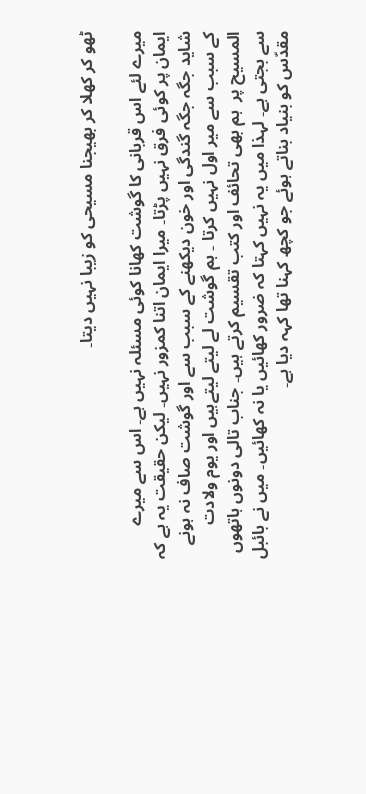ٹھو کر کھلا کر بھیجنا مسیحی کو زیبا نہیں دیتا۔

میرے لئے اس قربانی کا گوشت کھانا کوئی مسئلہ نہیں ہے۔ اس سے میرے ایمان پر کوئی فرق نہیں پڑتا۔ میرا ایمان اتنا کمزور نہیں۔ لیکن حقیقت یہ ہے کہ شاید جگہ جگہ گندگی اور خون دیکھنے کے سبب سے اور گوشت صاف نہ ہونے کے سبب سے میر اول نہیں کرتا ۔ ہم گوشت لے لیتے لیتےہیں اور یوم ولادت المسیح پر  ہم بھی تحائف اور کتب تقسیم کرتے ہیں۔ جناب تالی دونوں ہاتھوں سے بجتی ہے۔ لہذا میں یہ نہیں کہتا کہ ضرور کھائیں یا نہ کھائیں۔ میں نے بائبل مقدّس کو بنیاد بناتے ہوئے جو کچھ کہنا تھا کہہ دیا ہے۔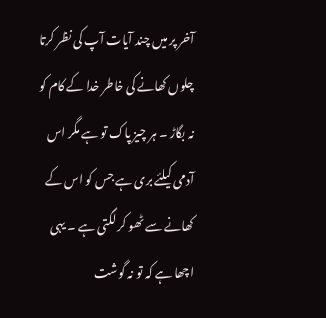آخر پر میں چند آیات آپ کی نظر کرتا چلوں کھانے کی خاطر خدا کے کام کو نہ بگاڑ ۔ ہر چیز پاک تو ہے مگر اس آدمی کیلئے بری ہے جس کو اس کے کھانے سے ٹھو کر لگتی ہے ۔ یہی اچھا ہے کہ تو نہ گوشت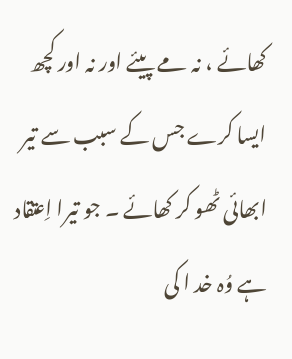کھائے ، نہ مے پیئے اور نہ اور کچھ ایسا کرے جس کے سبب سے تیر ابھائی ٹھو کر کھائے ۔ جو تیرا اِعتقاد ہے وُہ خد ا کی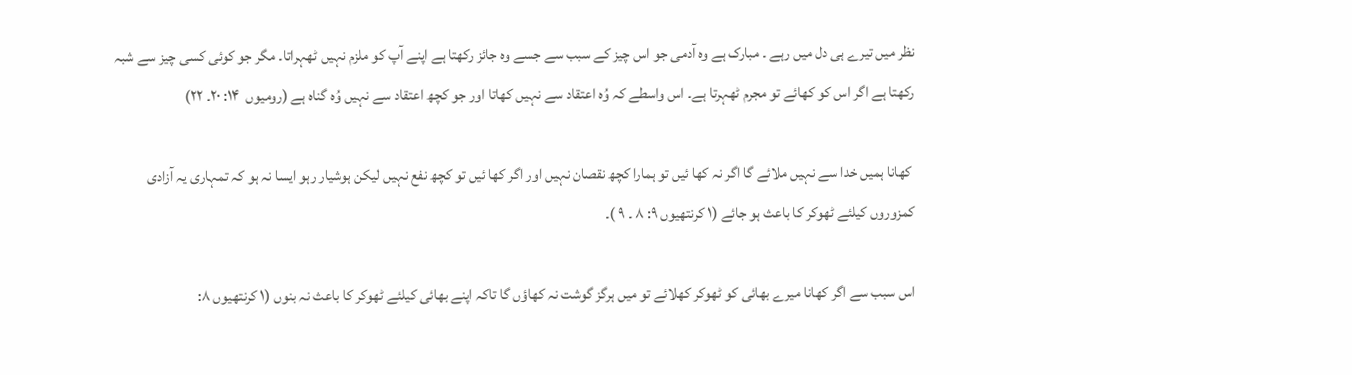نظر میں تیرے ہی دل میں رہے ۔ مبارک ہے وہ آدمی جو اس چیز کے سبب سے جسے وہ جائز رکھتا ہے اپنے آپ کو ملزم نہیں ٹھہراتا۔ مگر جو کوئی کسی چیز سے شبہ  رکھتا ہے اگر اس کو کھائے تو مجرم ٹھہرتا ہے۔ اس واسطے کہ وُہ اعتقاد سے نہیں کھاتا اور جو کچھ اعتقاد سے نہیں وُہ گناہ ہے (رومیوں  ۱۴: ۲۰۔ ۲۲)

 کھانا ہمیں خدا سے نہیں ملائے گا اگر نہ کھا ئیں تو ہمارا کچھ نقصان نہیں اور اگر کھا ئیں تو کچھ نفع نہیں لیکن ہوشیار رہو ایسا نہ ہو کہ تمہاری یہ آزادی کمزوروں کیلئے ٹھوکر کا باعث ہو جائے (۱ کرنتھیوں ۹: ۸ ۔ ۹ )۔

اس سبب سے اگر کھانا میرے بھائی کو ٹھوکر کھلائے تو میں ہرگز گوشت نہ کھاؤں گا تاکہ اپنے بھائی کیلئے ٹھوکر کا باعث نہ بنوں (۱ کرنتھیوں ۸: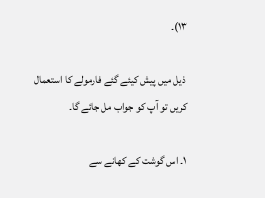۱۳)۔

 ذیل میں پیش کیئے گئے فارمولے کا استعمال کریں تو آپ کو جواب مل جائے گا۔

۱۔ اس گوشت کے کھانے سے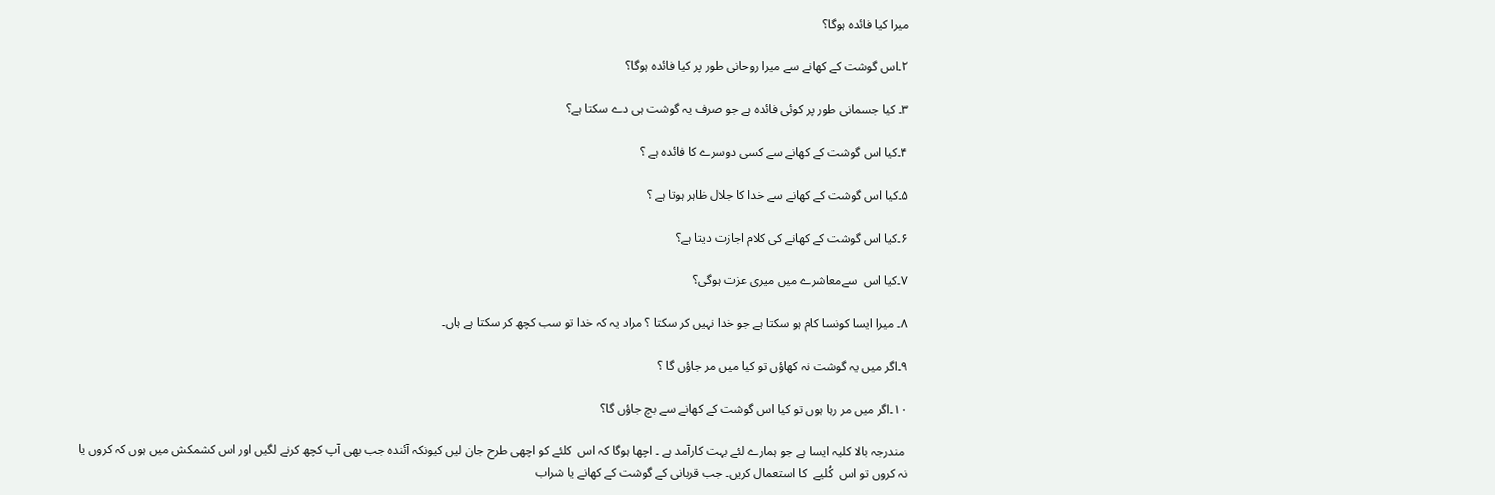میرا کیا فائدہ ہوگا؟

۲۔اس گوشت کے کھانے سے میرا روحانی طور پر کیا فائدہ ہوگا؟

۳۔ کیا جسمانی طور پر کوئی فائدہ ہے جو صرف یہ گوشت ہی دے سکتا ہے؟

۴۔کیا اس گوشت کے کھانے سے کسی دوسرے کا فائدہ ہے ؟

۵۔کیا اس گوشت کے کھانے سے خدا کا جلال ظاہر ہوتا ہے ؟

۶۔کیا اس گوشت کے کھانے کی کلام اجازت دیتا ہے؟

۷۔کیا اس  سےمعاشرے میں میری عزت ہوگی؟

۸۔ میرا ایسا کونسا کام ہو سکتا ہے جو خدا نہیں کر سکتا ؟ مراد یہ کہ خدا تو سب کچھ کر سکتا ہے ہاں۔

۹۔اگر میں یہ گوشت نہ کھاؤں تو کیا میں مر جاؤں گا ؟

۱۰۔اگر میں مر رہا ہوں تو کیا اس گوشت کے کھانے سے بچ جاؤں گا؟

 مندرجہ بالا کلیہ ایسا ہے جو ہمارے لئے بہت کارآمد ہے ۔ اچھا ہوگا کہ اس  کلئے کو اچھی طرح جان لیں کیونکہ آئندہ جب بھی آپ کچھ کرنے لگیں اور اس کشمکش میں ہوں کہ کروں یا نہ کروں تو اس  کُلیے  کا استعمال کریں۔ جب قربانی کے گوشت کے کھانے یا شراب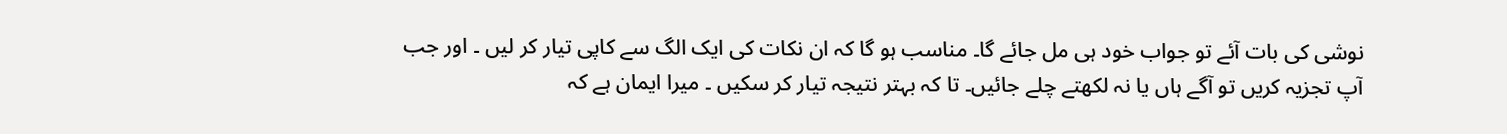نوشی کی بات آئے تو جواب خود ہی مل جائے گا۔ مناسب ہو گا کہ ان نکات کی ایک الگ سے کاپی تیار کر لیں ۔ اور جب آپ تجزیہ کریں تو آگے ہاں یا نہ لکھتے چلے جائیں۔ تا کہ بہتر نتیجہ تیار کر سکیں ۔ میرا ایمان ہے کہ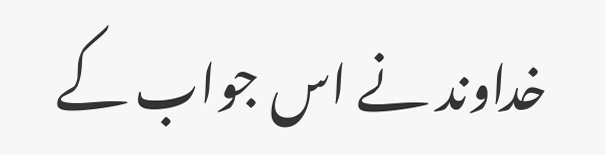خداوند نے اس جواب کے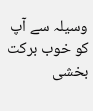وسیلہ سے آپ کو خوب برکت بخشی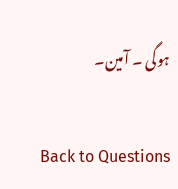ہوگی ۔ آمین۔

Back to Questions